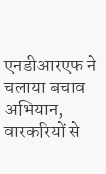एनडीआरएफ ने चलाया बचाव अभियान, वारकरियों से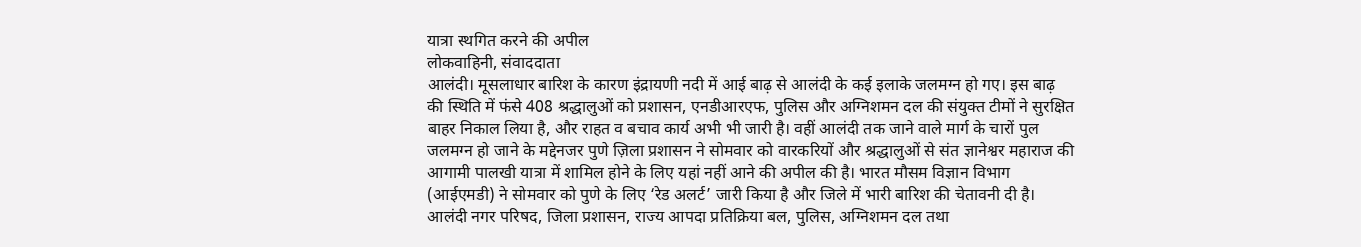यात्रा स्थगित करने की अपील
लोकवाहिनी, संवाददाता
आलंदी। मूसलाधार बारिश के कारण इंद्रायणी नदी में आई बाढ़ से आलंदी के कई इलाके जलमग्न हो गए। इस बाढ़ की स्थिति में फंसे 408 श्रद्धालुओं को प्रशासन, एनडीआरएफ, पुलिस और अग्निशमन दल की संयुक्त टीमों ने सुरक्षित बाहर निकाल लिया है, और राहत व बचाव कार्य अभी भी जारी है। वहीं आलंदी तक जाने वाले मार्ग के चारों पुल जलमग्न हो जाने के मद्देनजर पुणे ज़िला प्रशासन ने सोमवार को वारकरियों और श्रद्धालुओं से संत ज्ञानेश्वर महाराज की आगामी पालखी यात्रा में शामिल होने के लिए यहां नहीं आने की अपील की है। भारत मौसम विज्ञान विभाग (आईएमडी) ने सोमवार को पुणे के लिए ‘रेड अलर्ट’ जारी किया है और जिले में भारी बारिश की चेतावनी दी है।
आलंदी नगर परिषद, जिला प्रशासन, राज्य आपदा प्रतिक्रिया बल, पुलिस, अग्निशमन दल तथा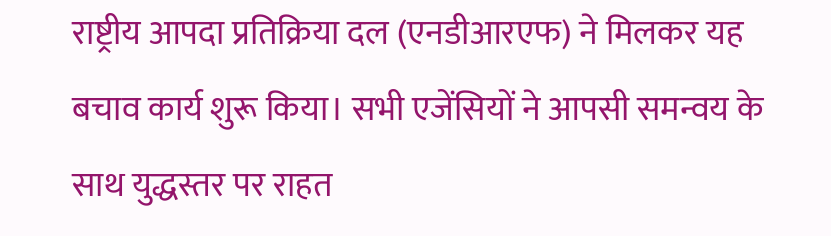राष्ट्रीय आपदा प्रतिक्रिया दल (एनडीआरएफ) ने मिलकर यह बचाव कार्य शुरू किया। सभी एजेंसियों ने आपसी समन्वय के साथ युद्धस्तर पर राहत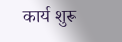कार्य शुरू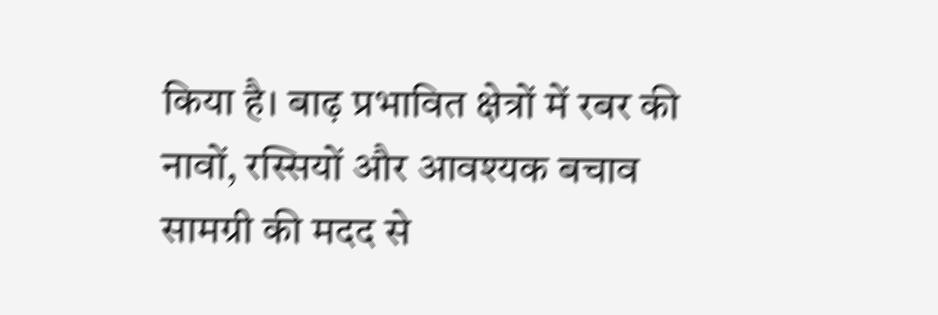किया है। बाढ़ प्रभावित क्षेत्रों में रबर की नावों, रस्सियों और आवश्यक बचाव सामग्री की मदद से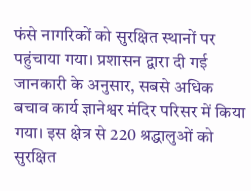फंसे नागरिकों को सुरक्षित स्थानों पर पहुंचाया गया। प्रशासन द्वारा दी गई जानकारी के अनुसार, सबसे अधिक बचाव कार्य ज्ञानेश्वर मंदिर परिसर में किया गया। इस क्षेत्र से 220 श्रद्धालुओं को सुरक्षित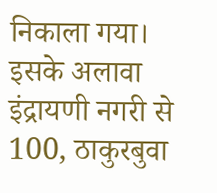निकाला गया। इसके अलावा इंद्रायणी नगरी से 100, ठाकुरबुवा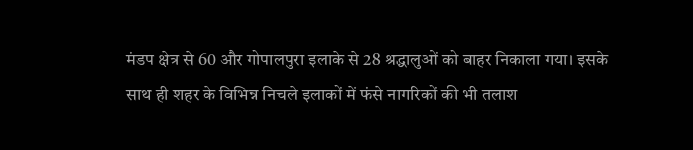मंडप क्षेत्र से 60 और गोपालपुरा इलाके से 28 श्रद्धालुओं को बाहर निकाला गया। इसके साथ ही शहर के विभिन्न निचले इलाकों में फंसे नागरिकों की भी तलाश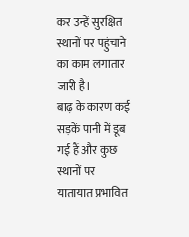कर उन्हें सुरक्षित स्थानों पर पहुंचाने का काम लगातार जारी है।
बाढ़ के कारण कई सड़कें पानी में डूब गई हैं और कुछ स्थानों पर यातायात प्रभावित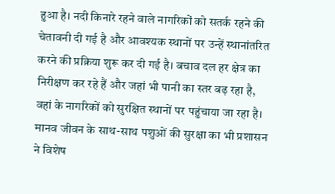हुआ है। नदी किनारे रहने वाले नागरिकों को सतर्क रहने की चेतावनी दी गई है और आवश्यक स्थानों पर उन्हें स्थानांतरित करने की प्रक्रिया शुरू कर दी गई है। बचाव दल हर क्षेत्र का निरीक्षण कर रहे हैं और जहां भी पानी का स्तर बढ़ रहा है, वहां के नागरिकों को सुरक्षित स्थानों पर पहुंचाया जा रहा है। मानव जीवन के साथ-साथ पशुओं की सुरक्षा का भी प्रशासन ने विशेष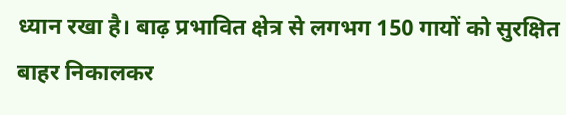ध्यान रखा है। बाढ़ प्रभावित क्षेत्र से लगभग 150 गायों को सुरक्षित बाहर निकालकर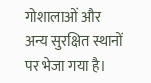गोशालाओं और अन्य सुरक्षित स्थानों पर भेजा गया है।